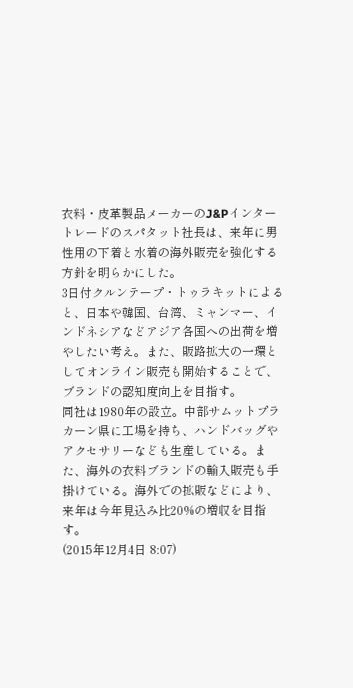衣料・皮革製品メーカーのJ&Pインタートレードのスパタット社長は、来年に男性用の下着と水着の海外販売を強化する方針を明らかにした。
3日付クルンテープ・トゥラキットによると、日本や韓国、台湾、ミャンマー、インドネシアなどアジア各国への出荷を増やしたい考え。また、販路拡大の一環としてオンライン販売も開始することで、ブランドの認知度向上を目指す。
同社は1980年の設立。中部サムットプラカーン県に工場を持ち、ハンドバッグやアクセサリーなども生産している。また、海外の衣料ブランドの輸入販売も手掛けている。海外での拡販などにより、来年は今年見込み比20%の増収を目指す。
(2015年12月4日 8:07)